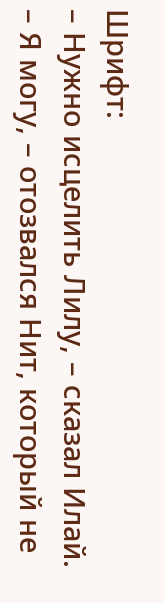Шрифт:
– Нужно исцелить Лилу, – сказал Илай.
– Я могу, – отозвался Нит, который не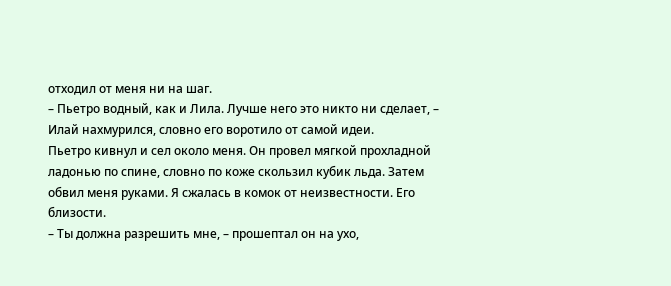отходил от меня ни на шаг.
– Пьетро водный, как и Лила. Лучше него это никто ни сделает, – Илай нахмурился, словно его воротило от самой идеи.
Пьетро кивнул и сел около меня. Он провел мягкой прохладной ладонью по спине, словно по коже скользил кубик льда. Затем обвил меня руками. Я сжалась в комок от неизвестности. Его близости.
– Ты должна разрешить мне, – прошептал он на ухо,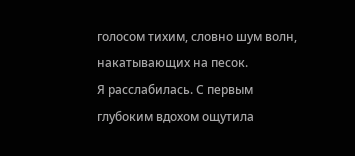голосом тихим, словно шум волн, накатывающих на песок.
Я расслабилась. С первым глубоким вдохом ощутила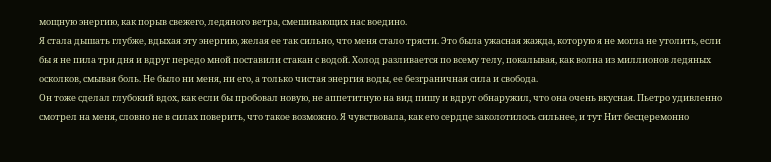мощную энергию, как порыв свежего, ледяного ветра, смешивающих нас воедино.
Я стала дышать глубже, вдыхая эту энергию, желая ее так сильно, что меня стало трясти. Это была ужасная жажда, которую я не могла не утолить, если бы я не пила три дня и вдруг передо мной поставили стакан с водой. Холод разливается по всему телу, покалывая, как волна из миллионов ледяных осколков, смывая боль. Не было ни меня, ни его, а только чистая энергия воды, ее безграничная сила и свобода.
Он тоже сделал глубокий вдох, как если бы пробовал новую, не аппетитную на вид пишу и вдруг обнаружил, что она очень вкусная. Пьетро удивленно смотрел на меня, словно не в силах поверить, что такое возможно. Я чувствовала, как его сердце заколотилось сильнее, и тут Нит бесцеремонно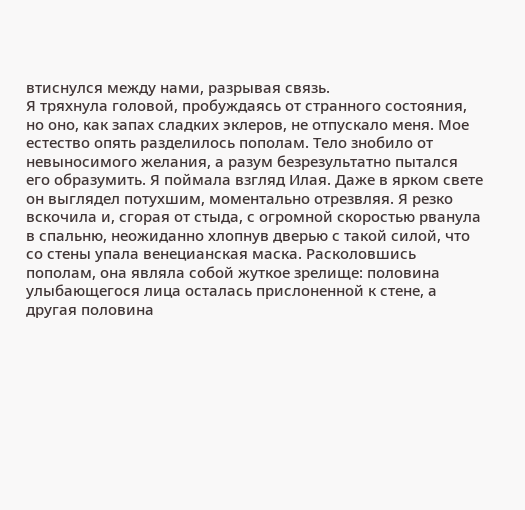втиснулся между нами, разрывая связь.
Я тряхнула головой, пробуждаясь от странного состояния, но оно, как запах сладких эклеров, не отпускало меня. Мое естество опять разделилось пополам. Тело знобило от невыносимого желания, а разум безрезультатно пытался его образумить. Я поймала взгляд Илая. Даже в ярком свете он выглядел потухшим, моментально отрезвляя. Я резко вскочила и, сгорая от стыда, с огромной скоростью рванула в спальню, неожиданно хлопнув дверью с такой силой, что со стены упала венецианская маска. Расколовшись пополам, она являла собой жуткое зрелище: половина улыбающегося лица осталась прислоненной к стене, а другая половина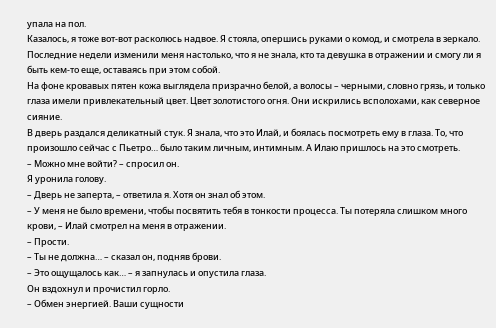упала на пол.
Казалось, я тоже вот-вот расколюсь надвое. Я стояла, опершись руками о комод, и смотрела в зеркало. Последние недели изменили меня настолько, что я не знала, кто та девушка в отражении и смогу ли я быть кем-то еще, оставаясь при этом собой.
На фоне кровавых пятен кожа выглядела призрачно белой, а волосы – черными, словно грязь, и только глаза имели привлекательный цвет. Цвет золотистого огня. Они искрились всполохами, как северное сияние.
В дверь раздался деликатный стук. Я знала, что это Илай, и боялась посмотреть ему в глаза. То, что произошло сейчас с Пьетро… было таким личным, интимным. А Илаю пришлось на это смотреть.
– Можно мне войти? – спросил он.
Я уронила голову.
– Дверь не заперта, – ответила я. Хотя он знал об этом.
– У меня не было времени, чтобы посвятить тебя в тонкости процесса. Ты потеряла слишком много крови, – Илай смотрел на меня в отражении.
– Прости.
– Ты не должна… – сказал он, подняв брови.
– Это ощущалось как… – я запнулась и опустила глаза.
Он вздохнул и прочистил горло.
– Обмен энергией. Ваши сущности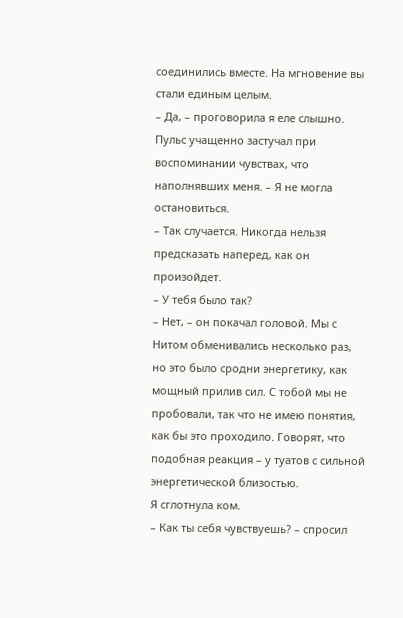соединились вместе. На мгновение вы стали единым целым.
– Да, – проговорила я еле слышно. Пульс учащенно застучал при воспоминании чувствах, что наполнявших меня. – Я не могла остановиться.
– Так случается. Никогда нельзя предсказать наперед, как он произойдет.
– У тебя было так?
– Нет, – он покачал головой. Мы с Нитом обменивались несколько раз, но это было сродни энергетику, как мощный прилив сил. С тобой мы не пробовали, так что не имею понятия, как бы это проходило. Говорят, что подобная реакция – у туатов с сильной энергетической близостью.
Я сглотнула ком.
– Как ты себя чувствуешь? – спросил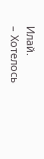Илай.
– Хотелось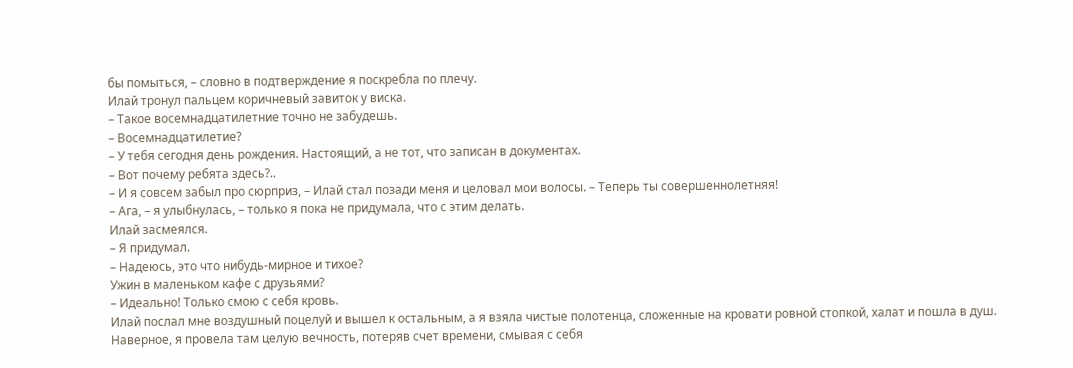бы помыться, – словно в подтверждение я поскребла по плечу.
Илай тронул пальцем коричневый завиток у виска.
– Такое восемнадцатилетние точно не забудешь.
– Восемнадцатилетие?
– У тебя сегодня день рождения. Настоящий, а не тот, что записан в документах.
– Вот почему ребята здесь?..
– И я совсем забыл про сюрприз, – Илай стал позади меня и целовал мои волосы. – Теперь ты совершеннолетняя!
– Ага, – я улыбнулась, – только я пока не придумала, что с этим делать.
Илай засмеялся.
– Я придумал.
– Надеюсь, это что нибудь-мирное и тихое?
Ужин в маленьком кафе с друзьями?
– Идеально! Только смою с себя кровь.
Илай послал мне воздушный поцелуй и вышел к остальным, а я взяла чистые полотенца, сложенные на кровати ровной стопкой, халат и пошла в душ.
Наверное, я провела там целую вечность, потеряв счет времени, смывая с себя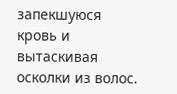запекшуюся кровь и вытаскивая осколки из волос.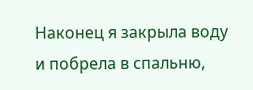Наконец я закрыла воду и побрела в спальню,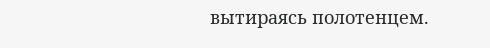вытираясь полотенцем.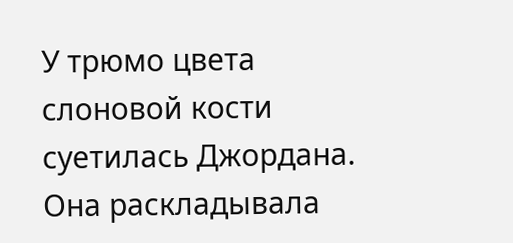У трюмо цвета слоновой кости суетилась Джордана. Она раскладывала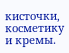кисточки, косметику и кремы.